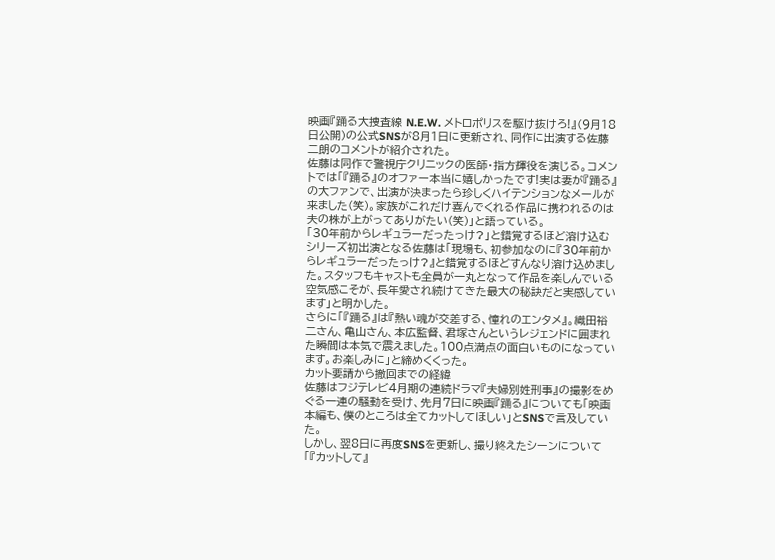映画『踊る大捜査線 N.E.W. メトロポリスを駆け抜けろ!』(9月18日公開)の公式SNSが8月1日に更新され、同作に出演する佐藤二朗のコメントが紹介された。
佐藤は同作で警視庁クリニックの医師・指方輝役を演じる。コメントでは「『踊る』のオファー本当に嬉しかったです!実は妻が『踊る』の大ファンで、出演が決まったら珍しくハイテンションなメールが来ました(笑)。家族がこれだけ喜んでくれる作品に携われるのは夫の株が上がってありがたい(笑)」と語っている。
「30年前からレギュラーだったっけ?」と錯覚するほど溶け込む
シリーズ初出演となる佐藤は「現場も、初参加なのに『30年前からレギュラーだったっけ?』と錯覚するほどすんなり溶け込めました。スタッフもキャストも全員が一丸となって作品を楽しんでいる空気感こそが、長年愛され続けてきた最大の秘訣だと実感しています」と明かした。
さらに「『踊る』は『熱い魂が交差する、憧れのエンタメ』。織田裕二さん、亀山さん、本広監督、君塚さんというレジェンドに囲まれた瞬間は本気で震えました。100点満点の面白いものになっています。お楽しみに」と締めくくった。
カット要請から撤回までの経緯
佐藤はフジテレビ4月期の連続ドラマ『夫婦別姓刑事』の撮影をめぐる一連の騒動を受け、先月7日に映画『踊る』についても「映画本編も、僕のところは全てカットしてほしい」とSNSで言及していた。
しかし、翌8日に再度SNSを更新し、撮り終えたシーンについて「『カットして』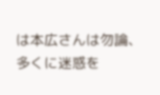は本広さんは勿論、多くに迷惑を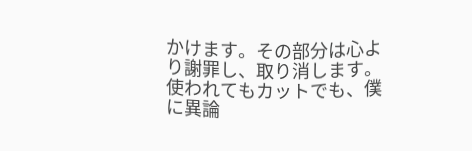かけます。その部分は心より謝罪し、取り消します。使われてもカットでも、僕に異論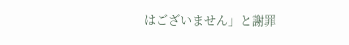はございません」と謝罪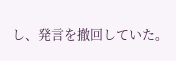し、発言を撤回していた。